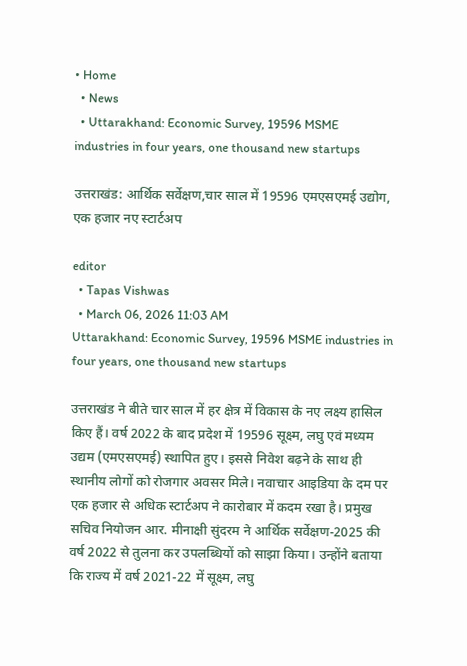• Home
  • News
  • Uttarakhand: Economic Survey, 19596 MSME industries in four years, one thousand new startups

उत्तराखंड: आर्थिक सर्वेक्षण,चार साल में 19596 एमएसएमई उद्योग, एक हजार नए स्टार्टअप

editor
  • Tapas Vishwas
  • March 06, 2026 11:03 AM
Uttarakhand: Economic Survey, 19596 MSME industries in four years, one thousand new startups

उत्तराखंड ने बीते चार साल में हर क्षेत्र में विकास के नए लक्ष्य हासिल किए हैं। वर्ष 2022 के बाद प्रदेश में 19596 सूक्ष्म, लघु एवं मध्यम उद्यम (एमएसएमई) स्थापित हुए। इससे निवेश बढ़ने के साथ ही स्थानीय लोगों को रोजगार अवसर मिले। नवाचार आइडिया के दम पर एक हजार से अधिक स्टार्टअप ने कारोबार में कदम रखा है। प्रमुख सचिव नियोजन आर. मीनाक्षी सुंदरम ने आर्थिक सर्वेक्षण-2025 की वर्ष 2022 से तुलना कर उपलब्धियों को साझा किया। उन्होंने बताया कि राज्य में वर्ष 2021-22 में सूक्ष्म, लघु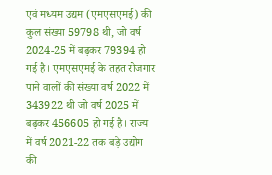एवं मध्यम उद्यम (एमएसएमई) की कुल संख्या 59798 थी, जो वर्ष 2024-25 में बढ़कर 79394 हो गई है। एमएसएमई के तहत रोजगार पाने वालों की संख्या वर्ष 2022 में 343922 थी जो वर्ष 2025 में बढ़कर 456605 हो गई है। राज्य में वर्ष 2021-22 तक बड़े उद्योग की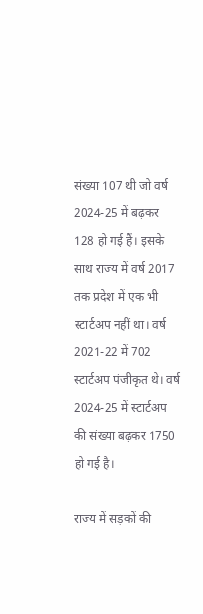संख्या 107 थी जो वर्ष 2024-25 में बढ़कर 128 हो गई हैं। इसके साथ राज्य में वर्ष 2017 तक प्रदेश में एक भी स्टार्टअप नहीं था। वर्ष 2021-22 में 702 स्टार्टअप पंजीकृत थे। वर्ष 2024-25 में स्टार्टअप की संख्या बढ़कर 1750 हो गई है।

राज्य में सड़कों की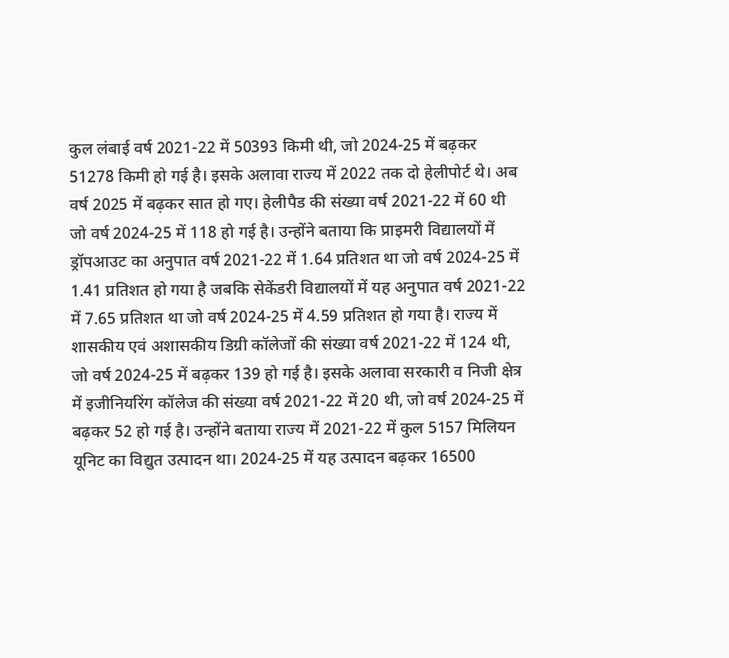कुल लंबाई वर्ष 2021-22 में 50393 किमी थी, जो 2024-25 में बढ़कर 51278 किमी हो गई है। इसके अलावा राज्य में 2022 तक दो हेलीपोर्ट थे। अब वर्ष 2025 में बढ़कर सात हो गए। हेलीपैड की संख्या वर्ष 2021-22 में 60 थी जो वर्ष 2024-25 में 118 हो गई है। उन्होंने बताया कि प्राइमरी विद्यालयों में ड्रॉपआउट का अनुपात वर्ष 2021-22 में 1.64 प्रतिशत था जो वर्ष 2024-25 में 1.41 प्रतिशत हो गया है जबकि सेकेंडरी विद्यालयों में यह अनुपात वर्ष 2021-22 में 7.65 प्रतिशत था जो वर्ष 2024-25 में 4.59 प्रतिशत हो गया है। राज्य में शासकीय एवं अशासकीय डिग्री कॉलेजों की संख्या वर्ष 2021-22 में 124 थी, जो वर्ष 2024-25 में बढ़कर 139 हो गई है। इसके अलावा सरकारी व निजी क्षेत्र में इजीनियरिंग कॉलेज की संख्या वर्ष 2021-22 में 20 थी, जो वर्ष 2024-25 में बढ़कर 52 हो गई है। उन्होंने बताया राज्य में 2021-22 में कुल 5157 मिलियन यूनिट का विद्युत उत्पादन था। 2024-25 में यह उत्पादन बढ़कर 16500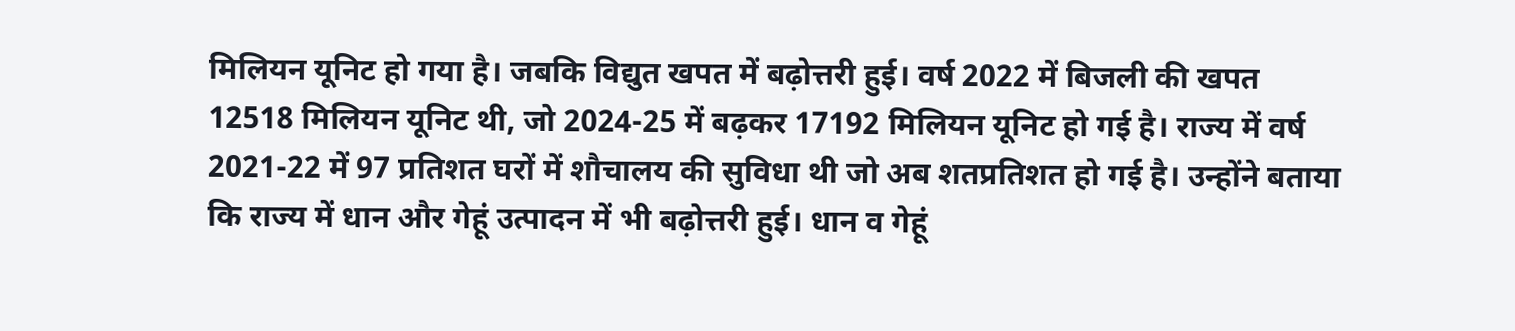मिलियन यूनिट हो गया है। जबकि विद्युत खपत में बढ़ोत्तरी हुई। वर्ष 2022 में बिजली की खपत 12518 मिलियन यूनिट थी, जो 2024-25 में बढ़कर 17192 मिलियन यूनिट हो गई है। राज्य में वर्ष 2021-22 में 97 प्रतिशत घरों में शौचालय की सुविधा थी जो अब शतप्रतिशत हो गई है। उन्होंने बताया कि राज्य में धान और गेहूं उत्पादन में भी बढ़ोत्तरी हुई। धान व गेहूं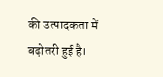की उत्पादकता में बढ़ोतरी हुई है।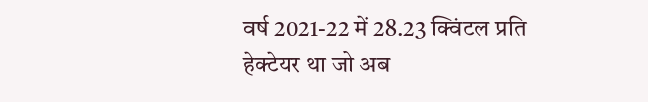वर्ष 2021-22 में 28.23 क्विंटल प्रति हेक्टेयर था जो अब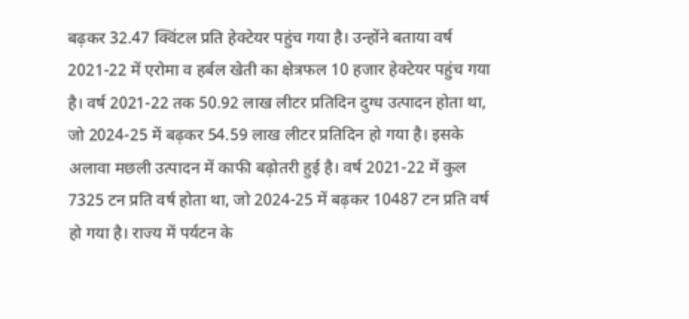बढ़कर 32.47 क्विंटल प्रति हेक्टेयर पहुंच गया है। उन्होंने बताया वर्ष 2021-22 में एरोमा व हर्बल खेती का क्षेत्रफल 10 हजार हेक्टेयर पहुंच गया है। वर्ष 2021-22 तक 50.92 लाख लीटर प्रतिदिन दुग्ध उत्पादन होता था, जो 2024-25 में बढ़कर 54.59 लाख लीटर प्रतिदिन हो गया है। इसके अलावा मछली उत्पादन में काफी बढ़ोतरी हुई है। वर्ष 2021-22 में कुल 7325 टन प्रति वर्ष होता था, जो 2024-25 में बढ़कर 10487 टन प्रति वर्ष हो गया है। राज्य में पर्यटन के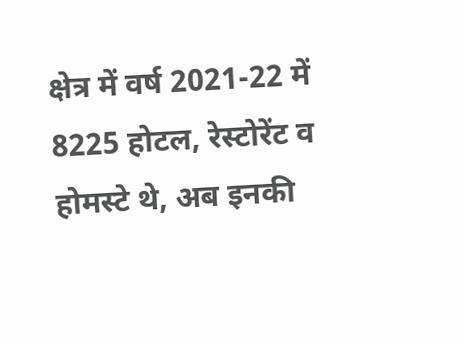क्षेत्र में वर्ष 2021-22 में 8225 होटल, रेस्टोरेंट व होमस्टे थे, अब इनकी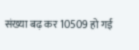संख्या बढ़ कर 10509 हो गई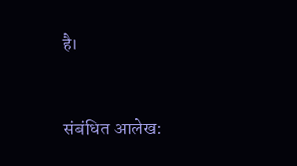है।


संबंधित आलेख: